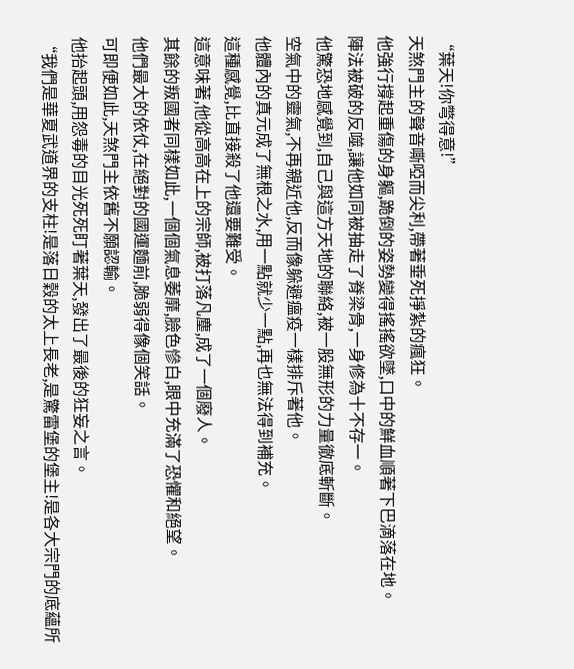“葉天!你彆得意!”
天煞門主的聲音嘶啞而尖利,帶著垂死掙紮的瘋狂。
他強行撐起重傷的身軀,跪倒的姿勢變得搖搖欲墜,口中的鮮血順著下巴滴落在地。
陣法被破的反噬,讓他如同被抽走了脊梁骨,一身修為十不存一。
他驚恐地感覺到,自己與這方天地的聯絡,被一股無形的力量徹底斬斷。
空氣中的靈氣,不再親近他,反而像躲避瘟疫一樣排斥著他。
他體內的真元成了無根之水,用一點就少一點,再也無法得到補充。
這種感覺,比直接殺了他還要難受。
這意味著,他從高高在上的宗師,被打落凡塵,成了一個廢人。
其餘的叛國者同樣如此,一個個氣息萎靡,臉色慘白,眼中充滿了恐懼和絕望。
他們最大的依仗,在絕對的國運麵前,脆弱得像個笑話。
可即便如此,天煞門主依舊不願認輸。
他抬起頭,用怨毒的目光死死盯著葉天,發出了最後的狂妄之言。
“我們是華夏武道界的支柱!是落日穀的太上長老,是驚雷堡的堡主!是各大宗門的底蘊所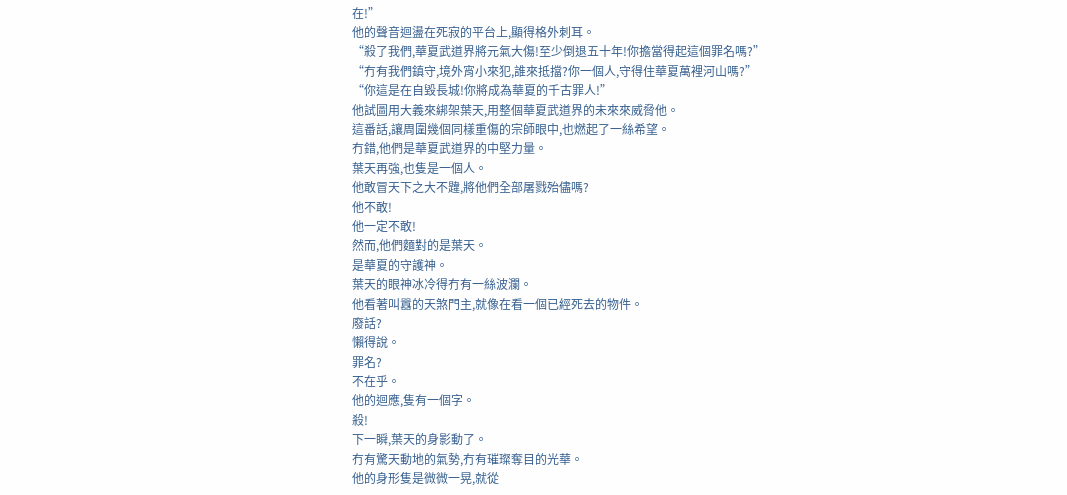在!”
他的聲音迴盪在死寂的平台上,顯得格外刺耳。
“殺了我們,華夏武道界將元氣大傷!至少倒退五十年!你擔當得起這個罪名嗎?”
“冇有我們鎮守,境外宵小來犯,誰來抵擋?你一個人,守得住華夏萬裡河山嗎?”
“你這是在自毀長城!你將成為華夏的千古罪人!”
他試圖用大義來綁架葉天,用整個華夏武道界的未來來威脅他。
這番話,讓周圍幾個同樣重傷的宗師眼中,也燃起了一絲希望。
冇錯,他們是華夏武道界的中堅力量。
葉天再強,也隻是一個人。
他敢冒天下之大不韙,將他們全部屠戮殆儘嗎?
他不敢!
他一定不敢!
然而,他們麵對的是葉天。
是華夏的守護神。
葉天的眼神冰冷得冇有一絲波瀾。
他看著叫囂的天煞門主,就像在看一個已經死去的物件。
廢話?
懶得說。
罪名?
不在乎。
他的迴應,隻有一個字。
殺!
下一瞬,葉天的身影動了。
冇有驚天動地的氣勢,冇有璀璨奪目的光華。
他的身形隻是微微一晃,就從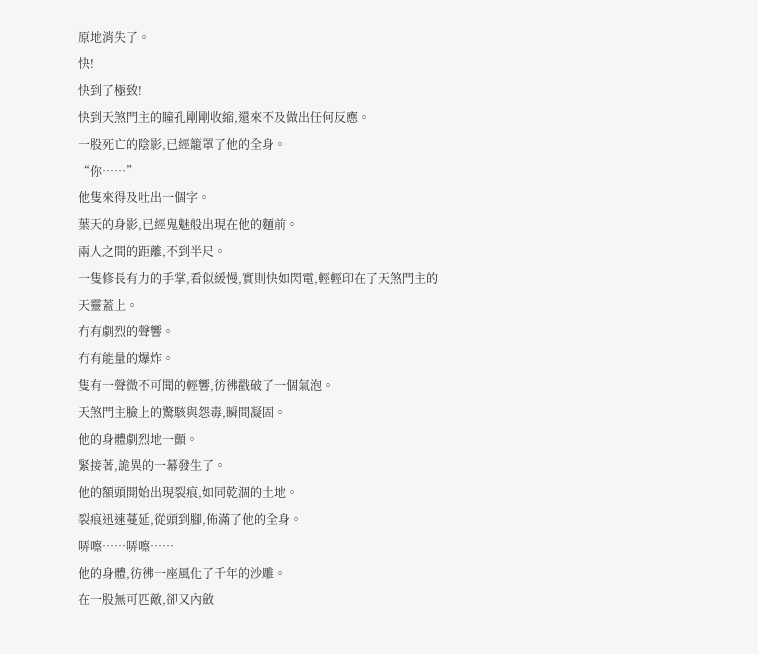原地消失了。
快!
快到了極致!
快到天煞門主的瞳孔剛剛收縮,還來不及做出任何反應。
一股死亡的陰影,已經籠罩了他的全身。
“你……”
他隻來得及吐出一個字。
葉天的身影,已經鬼魅般出現在他的麵前。
兩人之間的距離,不到半尺。
一隻修長有力的手掌,看似緩慢,實則快如閃電,輕輕印在了天煞門主的天靈蓋上。
冇有劇烈的聲響。
冇有能量的爆炸。
隻有一聲微不可聞的輕響,彷彿戳破了一個氣泡。
天煞門主臉上的驚駭與怨毒,瞬間凝固。
他的身體劇烈地一顫。
緊接著,詭異的一幕發生了。
他的額頭開始出現裂痕,如同乾涸的土地。
裂痕迅速蔓延,從頭到腳,佈滿了他的全身。
哢嚓……哢嚓……
他的身體,彷彿一座風化了千年的沙雕。
在一股無可匹敵,卻又內斂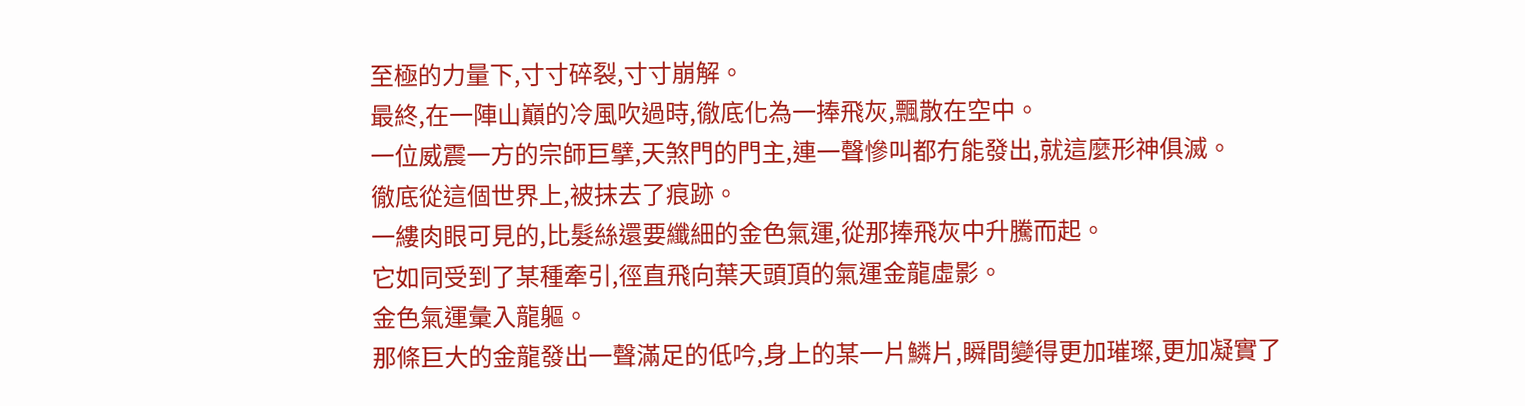至極的力量下,寸寸碎裂,寸寸崩解。
最終,在一陣山巔的冷風吹過時,徹底化為一捧飛灰,飄散在空中。
一位威震一方的宗師巨擘,天煞門的門主,連一聲慘叫都冇能發出,就這麼形神俱滅。
徹底從這個世界上,被抹去了痕跡。
一縷肉眼可見的,比髮絲還要纖細的金色氣運,從那捧飛灰中升騰而起。
它如同受到了某種牽引,徑直飛向葉天頭頂的氣運金龍虛影。
金色氣運彙入龍軀。
那條巨大的金龍發出一聲滿足的低吟,身上的某一片鱗片,瞬間變得更加璀璨,更加凝實了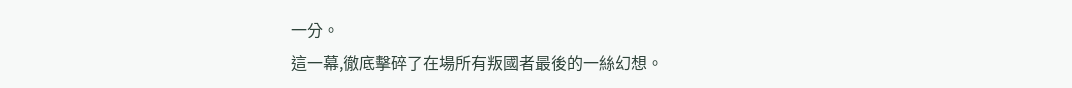一分。
這一幕,徹底擊碎了在場所有叛國者最後的一絲幻想。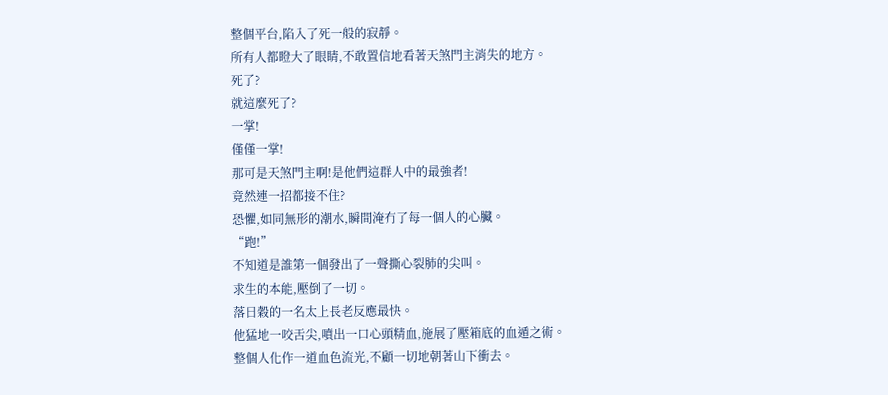整個平台,陷入了死一般的寂靜。
所有人都瞪大了眼睛,不敢置信地看著天煞門主消失的地方。
死了?
就這麼死了?
一掌!
僅僅一掌!
那可是天煞門主啊!是他們這群人中的最強者!
竟然連一招都接不住?
恐懼,如同無形的潮水,瞬間淹冇了每一個人的心臟。
“跑!”
不知道是誰第一個發出了一聲撕心裂肺的尖叫。
求生的本能,壓倒了一切。
落日穀的一名太上長老反應最快。
他猛地一咬舌尖,噴出一口心頭精血,施展了壓箱底的血遁之術。
整個人化作一道血色流光,不顧一切地朝著山下衝去。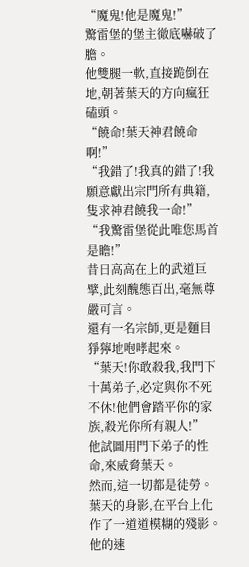“魔鬼!他是魔鬼!”
驚雷堡的堡主徹底嚇破了膽。
他雙腿一軟,直接跪倒在地,朝著葉天的方向瘋狂磕頭。
“饒命!葉天神君饒命啊!”
“我錯了!我真的錯了!我願意獻出宗門所有典籍,隻求神君饒我一命!”
“我驚雷堡從此唯您馬首是瞻!”
昔日高高在上的武道巨擘,此刻醜態百出,毫無尊嚴可言。
還有一名宗師,更是麵目猙獰地咆哮起來。
“葉天!你敢殺我,我門下十萬弟子,必定與你不死不休!他們會踏平你的家族,殺光你所有親人!”
他試圖用門下弟子的性命,來威脅葉天。
然而,這一切都是徒勞。
葉天的身影,在平台上化作了一道道模糊的殘影。
他的速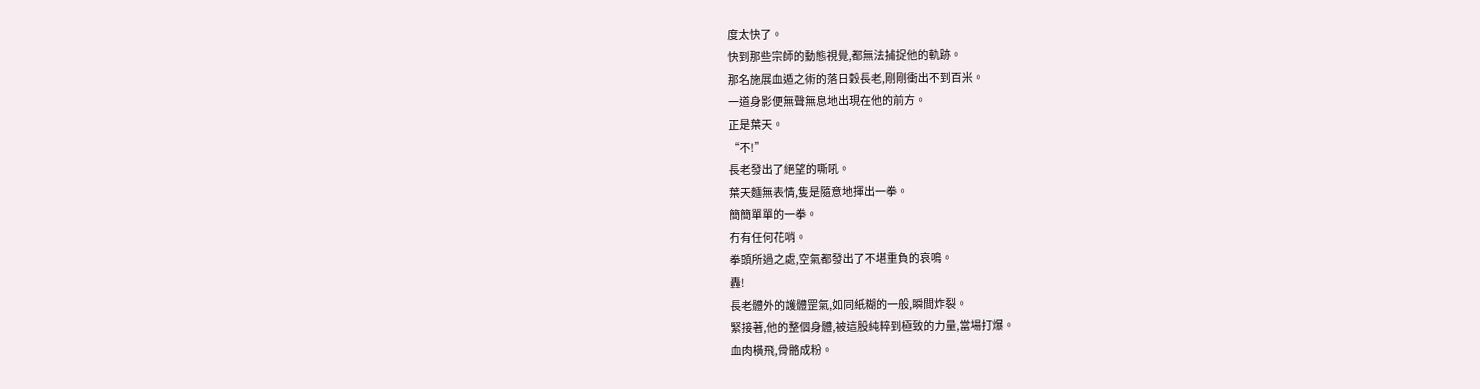度太快了。
快到那些宗師的動態視覺,都無法捕捉他的軌跡。
那名施展血遁之術的落日穀長老,剛剛衝出不到百米。
一道身影便無聲無息地出現在他的前方。
正是葉天。
“不!”
長老發出了絕望的嘶吼。
葉天麵無表情,隻是隨意地揮出一拳。
簡簡單單的一拳。
冇有任何花哨。
拳頭所過之處,空氣都發出了不堪重負的哀鳴。
轟!
長老體外的護體罡氣,如同紙糊的一般,瞬間炸裂。
緊接著,他的整個身體,被這股純粹到極致的力量,當場打爆。
血肉橫飛,骨骼成粉。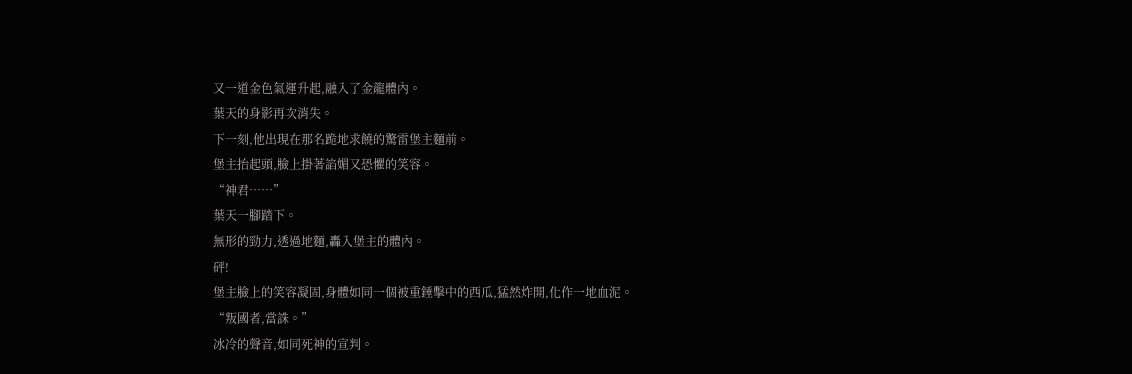又一道金色氣運升起,融入了金龍體內。
葉天的身影再次消失。
下一刻,他出現在那名跪地求饒的驚雷堡主麵前。
堡主抬起頭,臉上掛著諂媚又恐懼的笑容。
“神君……”
葉天一腳踏下。
無形的勁力,透過地麵,轟入堡主的體內。
砰!
堡主臉上的笑容凝固,身體如同一個被重錘擊中的西瓜,猛然炸開,化作一地血泥。
“叛國者,當誅。”
冰冷的聲音,如同死神的宣判。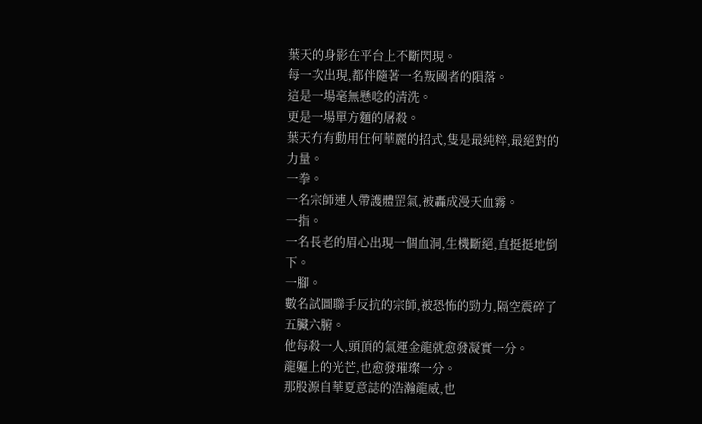葉天的身影在平台上不斷閃現。
每一次出現,都伴隨著一名叛國者的隕落。
這是一場毫無懸唸的清洗。
更是一場單方麵的屠殺。
葉天冇有動用任何華麗的招式,隻是最純粹,最絕對的力量。
一拳。
一名宗師連人帶護體罡氣,被轟成漫天血霧。
一指。
一名長老的眉心出現一個血洞,生機斷絕,直挺挺地倒下。
一腳。
數名試圖聯手反抗的宗師,被恐怖的勁力,隔空震碎了五臟六腑。
他每殺一人,頭頂的氣運金龍就愈發凝實一分。
龍軀上的光芒,也愈發璀璨一分。
那股源自華夏意誌的浩瀚龍威,也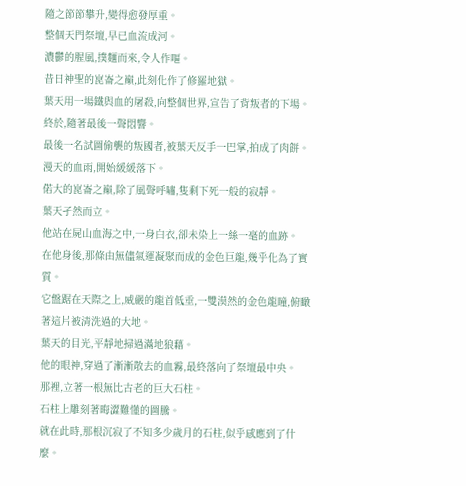隨之節節攀升,變得愈發厚重。
整個天門祭壇,早已血流成河。
濃鬱的腥風,撲麵而來,令人作嘔。
昔日神聖的崑崙之巔,此刻化作了修羅地獄。
葉天用一場鐵與血的屠殺,向整個世界,宣告了背叛者的下場。
終於,隨著最後一聲悶響。
最後一名試圖偷襲的叛國者,被葉天反手一巴掌,拍成了肉餅。
漫天的血雨,開始緩緩落下。
偌大的崑崙之巔,除了風聲呼嘯,隻剩下死一般的寂靜。
葉天孑然而立。
他站在屍山血海之中,一身白衣,卻未染上一絲一毫的血跡。
在他身後,那條由無儘氣運凝聚而成的金色巨龍,幾乎化為了實質。
它盤踞在天際之上,威嚴的龍首低垂,一雙漠然的金色龍瞳,俯瞰著這片被清洗過的大地。
葉天的目光,平靜地掃過滿地狼藉。
他的眼神,穿過了漸漸散去的血霧,最終落向了祭壇最中央。
那裡,立著一根無比古老的巨大石柱。
石柱上雕刻著晦澀難懂的圖騰。
就在此時,那根沉寂了不知多少歲月的石柱,似乎感應到了什麼。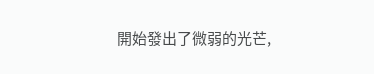開始發出了微弱的光芒,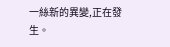一絲新的異變,正在發生。